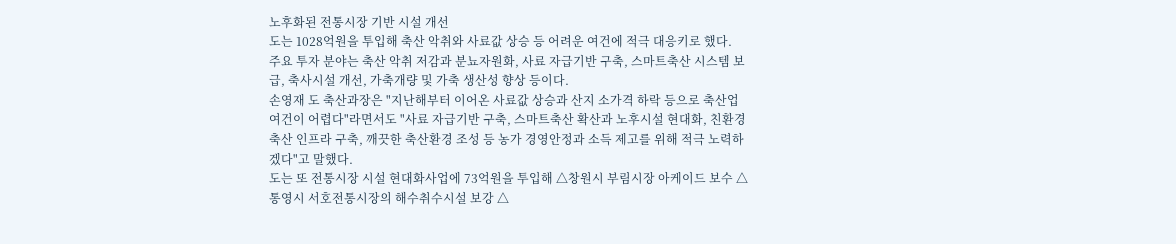노후화된 전통시장 기반 시설 개선
도는 1028억원을 투입해 축산 악취와 사료값 상승 등 어려운 여건에 적극 대응키로 했다.
주요 투자 분야는 축산 악취 저감과 분뇨자원화, 사료 자급기반 구축, 스마트축산 시스템 보급, 축사시설 개선, 가축개량 및 가축 생산성 향상 등이다.
손영재 도 축산과장은 "지난해부터 이어온 사료값 상승과 산지 소가격 하락 등으로 축산업 여건이 어렵다"라면서도 "사료 자급기반 구축, 스마트축산 확산과 노후시설 현대화, 친환경 축산 인프라 구축, 깨끗한 축산환경 조성 등 농가 경영안정과 소득 제고를 위해 적극 노력하겠다"고 말했다.
도는 또 전통시장 시설 현대화사업에 73억원을 투입해 △창원시 부림시장 아케이드 보수 △통영시 서호전통시장의 해수취수시설 보강 △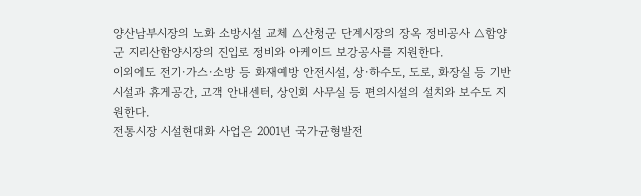양산남부시장의 노화 소방시설 교체 △산청군 단계시장의 장옥 정비공사 △함양군 지리산함양시장의 진입로 정비와 아케이드 보강공사를 지원한다.
이외에도 전기·가스·소방 등 화재예방 안전시설, 상·하수도, 도로, 화장실 등 기반 시설과 휴게공간, 고객 안내센터, 상인회 사무실 등 편의시설의 설치와 보수도 지원한다.
전통시장 시설현대화 사업은 2001년 국가균형발전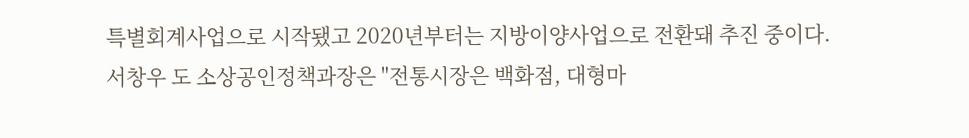특별회계사업으로 시작됐고 2020년부터는 지방이양사업으로 전환돼 추진 중이다.
서창우 도 소상공인정책과장은 "전통시장은 백화점, 대형마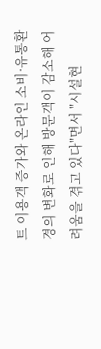트 이용객 증가와 온라인 소비·유통환경의 변화로 인해 방문객이 감소해 어려움을 겪고 있다"면서 "시설현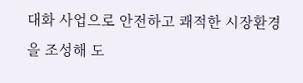대화 사업으로 안전하고 쾌적한 시장환경을 조성해 도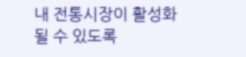내 전통시장이 활성화될 수 있도록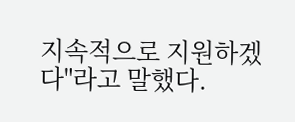지속적으로 지원하겠다"라고 말했다.